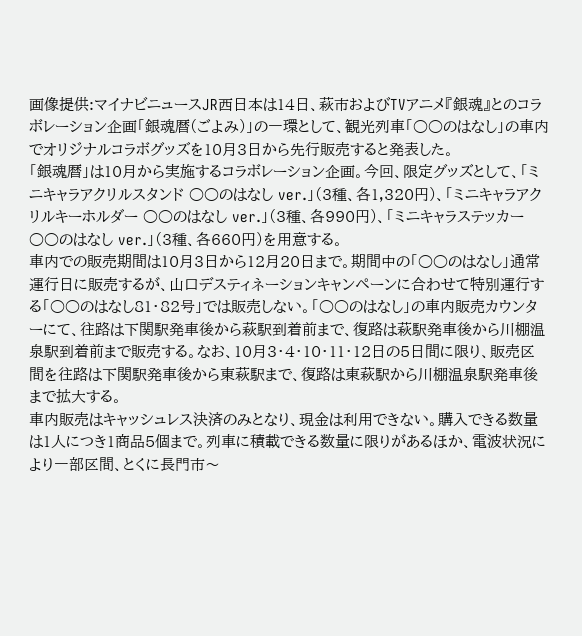画像提供:マイナビニュースJR西日本は14日、萩市およびTVアニメ『銀魂』とのコラボレーション企画「銀魂暦(ごよみ)」の一環として、観光列車「○○のはなし」の車内でオリジナルコラボグッズを10月3日から先行販売すると発表した。
「銀魂暦」は10月から実施するコラボレーション企画。今回、限定グッズとして、「ミニキャラアクリルスタンド ○○のはなし ver.」(3種、各1,320円)、「ミニキャラアクリルキーホルダー ○○のはなし ver.」(3種、各990円)、「ミニキャラステッカー ○○のはなし ver.」(3種、各660円)を用意する。
車内での販売期間は10月3日から12月20日まで。期間中の「○○のはなし」通常運行日に販売するが、山口デスティネーションキャンペーンに合わせて特別運行する「○○のはなし81・82号」では販売しない。「○○のはなし」の車内販売カウンターにて、往路は下関駅発車後から萩駅到着前まで、復路は萩駅発車後から川棚温泉駅到着前まで販売する。なお、10月3・4・10・11・12日の5日間に限り、販売区間を往路は下関駅発車後から東萩駅まで、復路は東萩駅から川棚温泉駅発車後まで拡大する。
車内販売はキャッシュレス決済のみとなり、現金は利用できない。購入できる数量は1人につき1商品5個まで。列車に積載できる数量に限りがあるほか、電波状況により一部区間、とくに長門市〜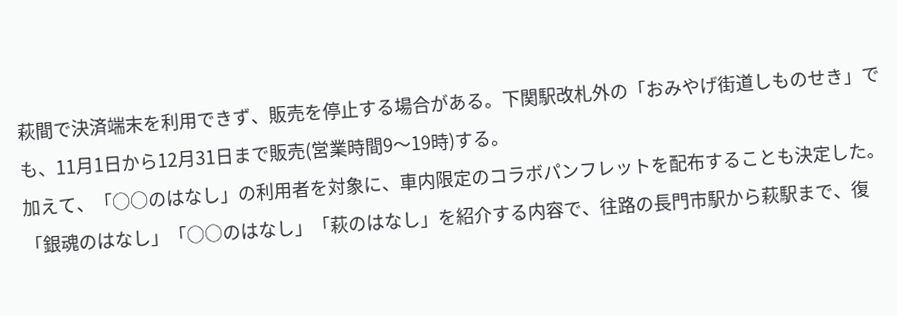萩間で決済端末を利用できず、販売を停止する場合がある。下関駅改札外の「おみやげ街道しものせき」でも、11月1日から12月31日まで販売(営業時間9〜19時)する。
加えて、「○○のはなし」の利用者を対象に、車内限定のコラボパンフレットを配布することも決定した。「銀魂のはなし」「○○のはなし」「萩のはなし」を紹介する内容で、往路の長門市駅から萩駅まで、復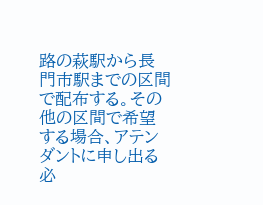路の萩駅から長門市駅までの区間で配布する。その他の区間で希望する場合、アテンダントに申し出る必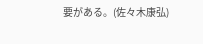要がある。(佐々木康弘)